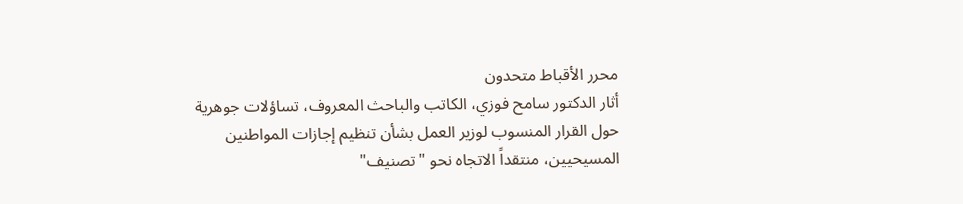محرر الأقباط متحدون
أثار الدكتور سامح فوزي، الكاتب والباحث المعروف، تساؤلات جوهرية حول القرار المنسوب لوزير العمل بشأن تنظيم إجازات المواطنين المسيحيين، منتقداً الاتجاه نحو "تصنيف"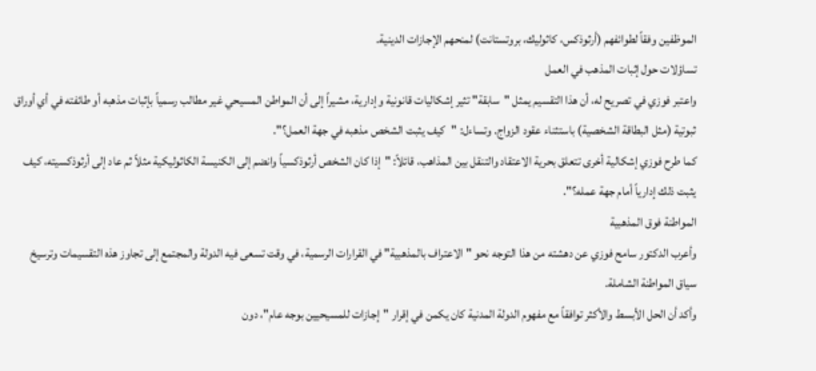الموظفين وفقاً لطوائفهم (أرثوذكس، كاثوليك، بروتستانت) لمنحهم الإجازات الدينية.
تساؤلات حول إثبات المذهب في العمل
واعتبر فوزي في تصريح له، أن هذا التقسيم يمثل "سابقة" تثير إشكاليات قانونية وإدارية، مشيراً إلى أن المواطن المسيحي غير مطالب رسمياً بإثبات مذهبه أو طائفته في أي أوراق ثبوتية (مثل البطاقة الشخصية) باستثناء عقود الزواج. وتساءل: "كيف يثبت الشخص مذهبه في جهة العمل؟".
كما طرح فوزي إشكالية أخرى تتعلق بحرية الاعتقاد والتنقل بين المذاهب، قائلاً: "إذا كان الشخص أرثوذكسياً وانضم إلى الكنيسة الكاثوليكية مثلاً ثم عاد إلى أرثوذكسيته، كيف يثبت ذلك إدارياً أمام جهة عمله؟".
المواطنة فوق المذهبية
وأعرب الدكتور سامح فوزي عن دهشته من هذا التوجه نحو "الاعتراف بالمذهبية" في القرارات الرسمية، في وقت تسعى فيه الدولة والمجتمع إلى تجاوز هذه التقسيمات وترسيخ سياق المواطنة الشاملة.
وأكد أن الحل الأبسط والأكثر توافقاً مع مفهوم الدولة المدنية كان يكمن في إقرار "إجازات للمسيحيين بوجه عام"، دون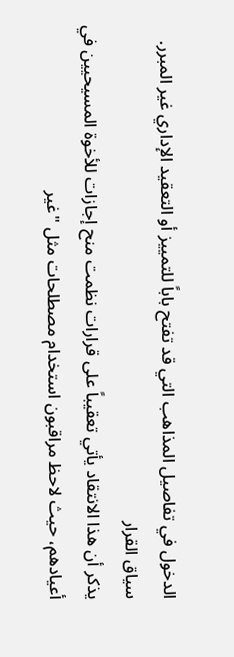الدخول في تفاصيل المذاهب التي قد تفتح باباً للتمييز أو التعقيد الإداري غير المبرر.
سياق القرار
يذكر أن هذا الانتقاد يأتي تعقيباً على قرارات نظمت منح إجازات للأخوة المسيحيين في أعيادهم، حيث لاحظ مراقبون استخدام مصطلحات مثل "غير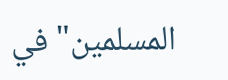المسلمين" في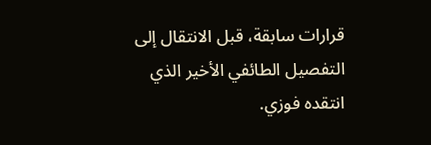قرارات سابقة، قبل الانتقال إلى التفصيل الطائفي الأخير الذي انتقده فوزي.